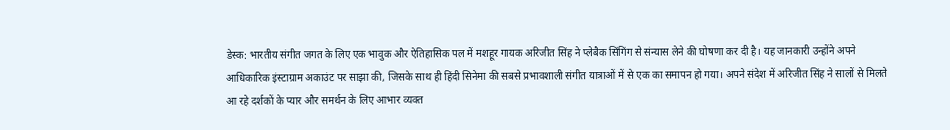डेस्क: भारतीय संगीत जगत के लिए एक भावुक और ऐतिहासिक पल में मशहूर गायक अरिजीत सिंह ने प्लेबैक सिंगिंग से संन्यास लेने की घोषणा कर दी है। यह जानकारी उन्होंने अपने आधिकारिक इंस्टाग्राम अकाउंट पर साझा की, जिसके साथ ही हिंदी सिनेमा की सबसे प्रभावशाली संगीत यात्राओं में से एक का समापन हो गया। अपने संदेश में अरिजीत सिंह ने सालों से मिलते आ रहे दर्शकों के प्यार और समर्थन के लिए आभार व्यक्त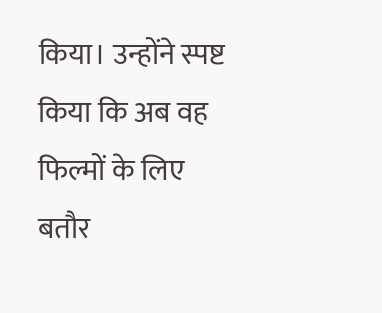किया। उन्होंने स्पष्ट किया कि अब वह फिल्मों के लिए बतौर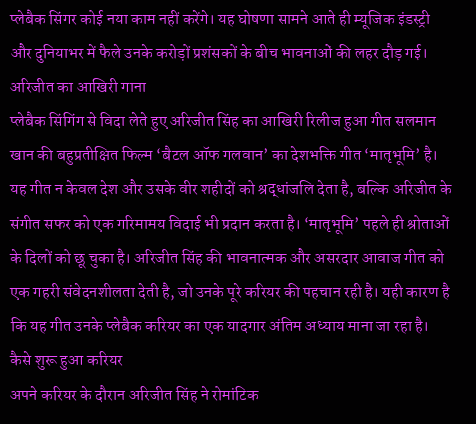प्लेबैक सिंगर कोई नया काम नहीं करेंगे। यह घोषणा सामने आते ही म्यूजिक इंडस्ट्री और दुनियाभर में फैले उनके करोड़ों प्रशंसकों के बीच भावनाओं की लहर दौड़ गई।
अरिजीत का आखिरी गाना
प्लेबैक सिंगिंग से विदा लेते हुए अरिजीत सिंह का आखिरी रिलीज हुआ गीत सलमान खान की बहुप्रतीक्षित फिल्म ‘बैटल ऑफ गलवान’ का देशभक्ति गीत ‘मातृभूमि’ है। यह गीत न केवल देश और उसके वीर शहीदों को श्रद्धांजलि देता है, बल्कि अरिजीत के संगीत सफर को एक गरिमामय विदाई भी प्रदान करता है। ‘मातृभूमि’ पहले ही श्रोताओं के दिलों को छू चुका है। अरिजीत सिंह की भावनात्मक और असरदार आवाज गीत को एक गहरी संवेदनशीलता देती है, जो उनके पूरे करियर की पहचान रही है। यही कारण है कि यह गीत उनके प्लेबैक करियर का एक यादगार अंतिम अध्याय माना जा रहा है।
कैसे शुरू हुआ करियर
अपने करियर के दौरान अरिजीत सिंह ने रोमांटिक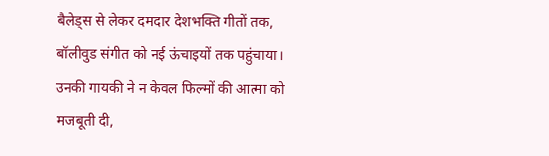बैलेड्स से लेकर दमदार देशभक्ति गीतों तक, बॉलीवुड संगीत को नई ऊंचाइयों तक पहुंचाया। उनकी गायकी ने न केवल फिल्मों की आत्मा को मजबूती दी,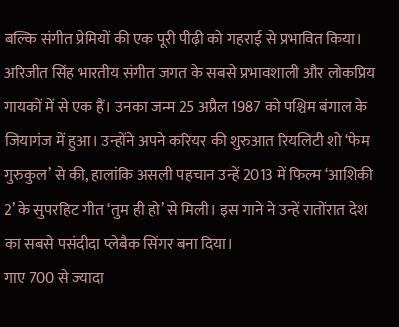बल्कि संगीत प्रेमियों की एक पूरी पीढ़ी को गहराई से प्रभावित किया। अरिजीत सिंह भारतीय संगीत जगत के सबसे प्रभावशाली और लोकप्रिय गायकों में से एक हैं। उनका जन्म 25 अप्रैल 1987 को पश्चिम बंगाल के जियागंज में हुआ। उन्होंने अपने करियर की शुरुआत रियलिटी शो ‘फेम गुरुकुल’ से की, हालांकि असली पहचान उन्हें 2013 में फिल्म ‘आशिकी 2’ के सुपरहिट गीत ‘तुम ही हो’ से मिली। इस गाने ने उन्हें रातोंरात देश का सबसे पसंदीदा प्लेबैक सिंगर बना दिया।
गाए 700 से ज्यादा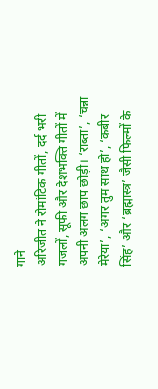गाने
अरिजीत ने रोमांटिक गीतों, दर्द भरी गजलों, सूफी और देशभक्ति गीतों में अपनी अलग छाप छोड़ी। ‘राब्ता’, ‘चन्ना मेरेया’, ‘अगर तुम साथ हो’, ‘कबीर सिंह’ और ‘ब्रह्मास्त्र’ जैसी फिल्मों के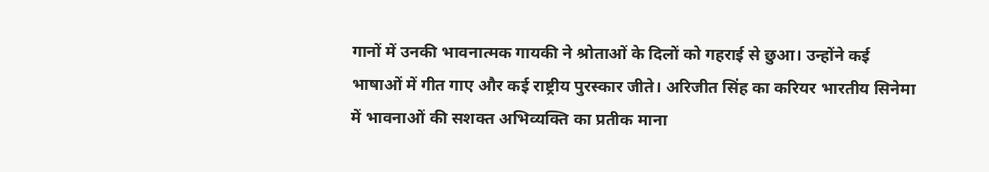गानों में उनकी भावनात्मक गायकी ने श्रोताओं के दिलों को गहराई से छुआ। उन्होंने कई भाषाओं में गीत गाए और कई राष्ट्रीय पुरस्कार जीते। अरिजीत सिंह का करियर भारतीय सिनेमा में भावनाओं की सशक्त अभिव्यक्ति का प्रतीक माना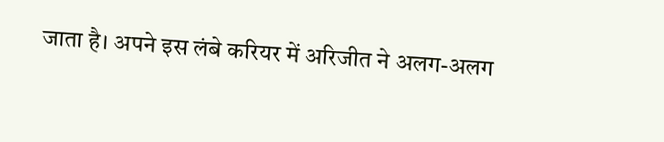जाता है। अपने इस लंबे करियर में अरिजीत ने अलग-अलग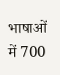भाषाओं में 700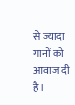से ज्यादा गानों को आवाज दी है।